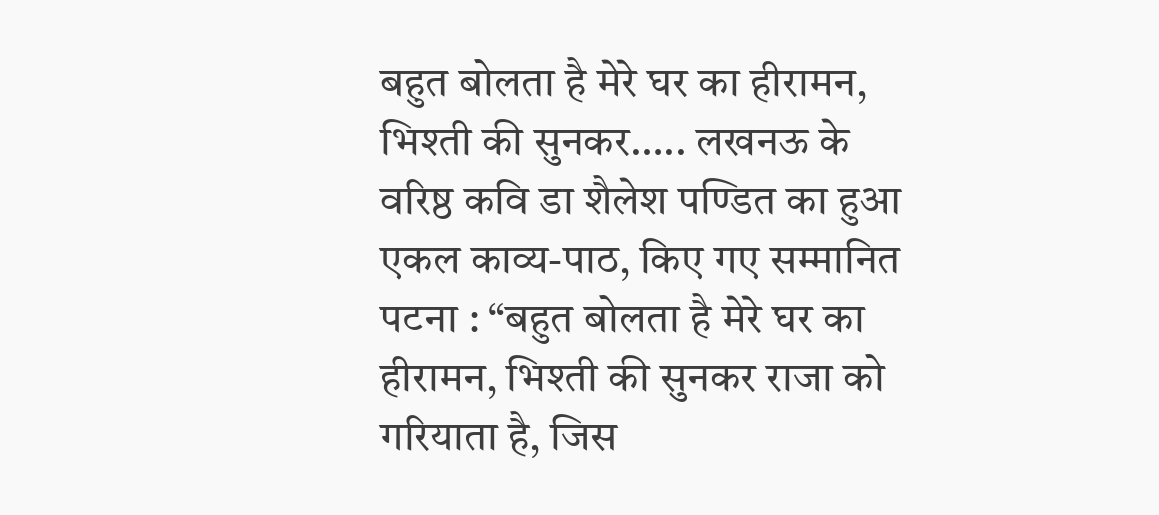बहुत बोलता है मेरे घर का हीरामन, भिश्ती की सुनकर….. लखनऊ के वरिष्ठ कवि डा शैलेश पण्डित का हुआ एकल काव्य-पाठ, किए गए सम्मानित
पटना : “बहुत बोलता है मेरे घर का हीरामन, भिश्ती की सुनकर राजा को गरियाता है, जिस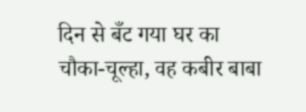दिन से बँट गया घर का चौका-चूल्हा, वह कबीर बाबा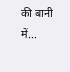की बानी में…